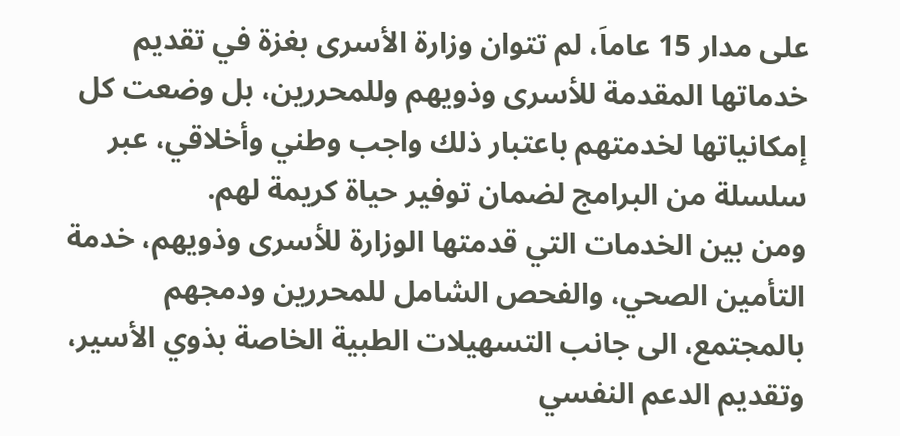على مدار 15 عاماَ، لم تتوان وزارة الأسرى بغزة في تقديم خدماتها المقدمة للأسرى وذويهم وللمحررين، بل وضعت كل إمكانياتها لخدمتهم باعتبار ذلك واجب وطني وأخلاقي، عبر سلسلة من البرامج لضمان توفير حياة كريمة لهم.
ومن بين الخدمات التي قدمتها الوزارة للأسرى وذويهم، خدمة التأمين الصحي، والفحص الشامل للمحررين ودمجهم بالمجتمع، الى جانب التسهيلات الطبية الخاصة بذوي الأسير، وتقديم الدعم النفسي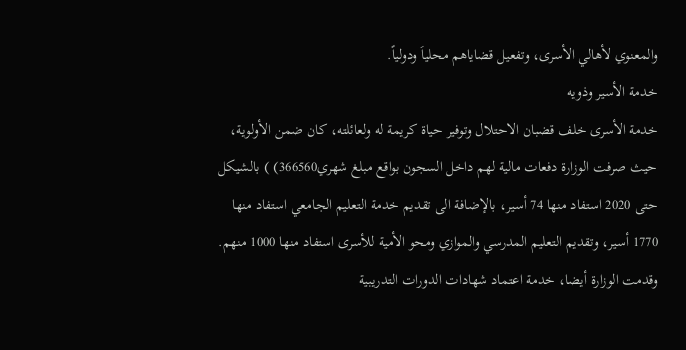والمعنوي لأهالي الأسرى، وتفعيل قضاياهم محلياَ ودولياً.
خدمة الأسير وذويه
خدمة الأسرى خلف قضبان الاحتلال وتوفير حياة كريمة له ولعائلته، كان ضمن الأولوية، حيث صرفت الوزارة دفعات مالية لهم داخل السجون بواقع مبلغ شهري366560) ) بالشيكل حتى 2020 استفاد منها 74 أسير، بالإضافة الى تقديم خدمة التعليم الجامعي استفاد منها 1770 أسير، وتقديم التعليم المدرسي والموازي ومحو الأمية للأسرى استفاد منها 1000 منهم.
وقدمت الوزارة أيضا، خدمة اعتماد شهادات الدورات التدريبية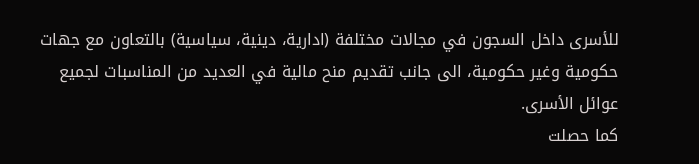للأسرى داخل السجون في مجالات مختلفة (ادارية، دينية، سياسية) بالتعاون مع جهات حكومية وغير حكومية، الى جانب تقديم منح مالية في العديد من المناسبات لجميع عوائل الأسرى.
كما حصلت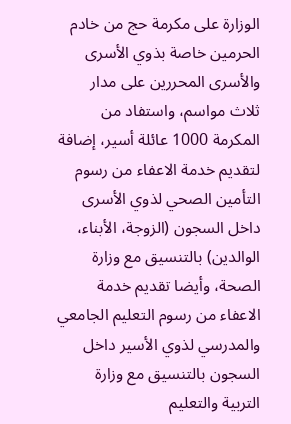الوزارة على مكرمة حج من خادم الحرمين خاصة بذوي الأسرى والأسرى المحررين على مدار ثلاث مواسم، واستفاد من المكرمة 1000 عائلة أسير، إضافة لتقديم خدمة الاعفاء من رسوم التأمين الصحي لذوي الأسرى داخل السجون (الزوجة، الأبناء، الوالدين) بالتنسيق مع وزارة الصحة، وأيضا تقديم خدمة الاعفاء من رسوم التعليم الجامعي والمدرسي لذوي الأسير داخل السجون بالتنسيق مع وزارة التربية والتعليم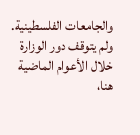والجامعات الفلسطينية.
ولم يتوقف دور الوزارة خلال الأعوام الماضية هنا،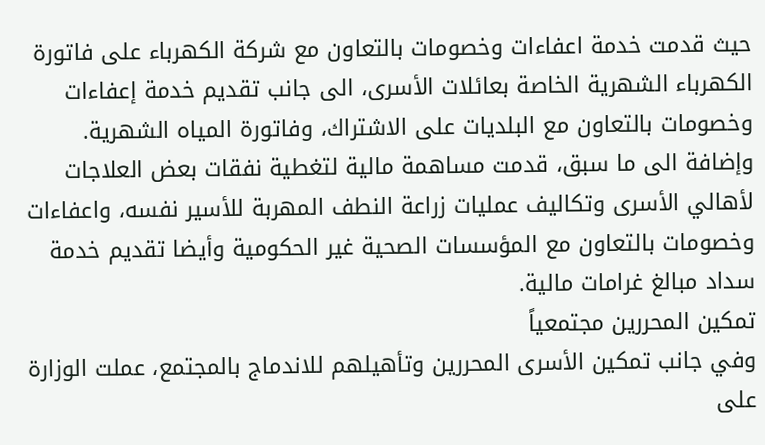حيث قدمت خدمة اعفاءات وخصومات بالتعاون مع شركة الكهرباء على فاتورة الكهرباء الشهرية الخاصة بعائلات الأسرى، الى جانب تقديم خدمة إعفاءات وخصومات بالتعاون مع البلديات على الاشتراك، وفاتورة المياه الشهرية.
وإضافة الى ما سبق، قدمت مساهمة مالية لتغطية نفقات بعض العلاجات لأهالي الأسرى وتكاليف عمليات زراعة النطف المهربة للأسير نفسه، واعفاءات وخصومات بالتعاون مع المؤسسات الصحية غير الحكومية وأيضا تقديم خدمة سداد مبالغ غرامات مالية.
تمكين المحررين مجتمعياً
وفي جانب تمكين الأسرى المحررين وتأهيلهم للاندماج بالمجتمع، عملت الوزارة على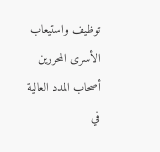توظيف واستيعاب الأسرى المحررين أصحاب المدد العالية في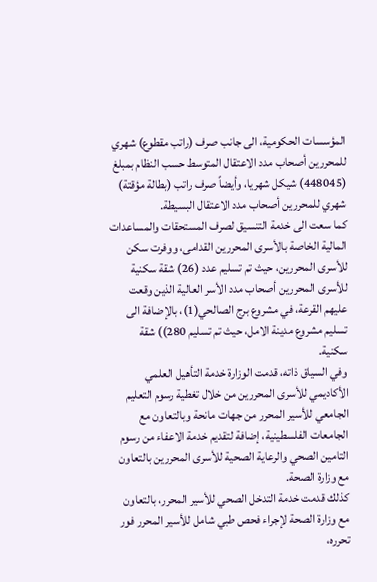المؤسسات الحكومية، الى جانب صرف (راتب مقطوع) شهري للمحررين أصحاب مدد الاعتقال المتوسط حسب النظام بمبلغ (448045) شيكل شهريا، وأيضاً صرف راتب (بطالة مؤقتة) شهري للمحررين أصحاب مدد الاعتقال البسيطة.
كما سعت الى خدمة التنسيق لصرف المستحقات والمساعدات المالية الخاصة بالأسرى المحررين القدامى، ووفرت سكن للأسرى المحررين، حيث تم تسليم عدد (26) شقة سكنية للأسرى المحررين أصحاب مدد الأسر العالية الذين وقعت عليهم القرعة، في مشروع برج الصالحي(1)، بالإضافة الى تسليم مشروع مدينة الامل، حيث تم تسليم 280)) شقة سكنية.
وفي السياق ذاته، قدمت الوزارة خدمة التأهيل العلمي الأكاديمي للأسرى المحررين من خلال تغطية رسوم التعليم الجامعي للأسير المحرر من جهات مانحة وبالتعاون مع الجامعات الفلسطينية، إضافة لتقديم خدمة الاعفاء من رسوم التامين الصحي والرعاية الصحية للأسرى المحررين بالتعاون مع وزارة الصحة.
كذلك قدمت خدمة التدخل الصحي للأسير المحرر، بالتعاون مع وزارة الصحة لإجراء فحص طبي شامل للأسير المحرر فور تحرره،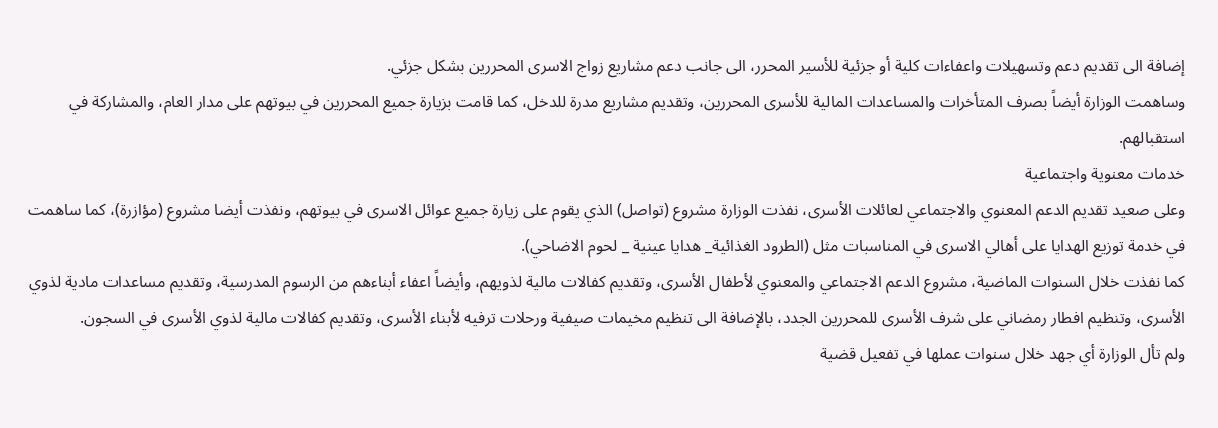إضافة الى تقديم دعم وتسهيلات واعفاءات كلية أو جزئية للأسير المحرر، الى جانب دعم مشاريع زواج الاسرى المحررين بشكل جزئي.
وساهمت الوزارة أيضاً بصرف المتأخرات والمساعدات المالية للأسرى المحررين، وتقديم مشاريع مدرة للدخل، كما قامت بزيارة جميع المحررين في بيوتهم على مدار العام، والمشاركة في استقبالهم.
خدمات معنوية واجتماعية
وعلى صعيد تقديم الدعم المعنوي والاجتماعي لعائلات الأسرى، نفذت الوزارة مشروع (تواصل) الذي يقوم على زيارة جميع عوائل الاسرى في بيوتهم، ونفذت أيضا مشروع (مؤازرة)، كما ساهمت في خدمة توزيع الهدايا على أهالي الاسرى في المناسبات مثل (الطرود الغذائية_ هدايا عينية _ لحوم الاضاحي).
كما نفذت خلال السنوات الماضية، مشروع الدعم الاجتماعي والمعنوي لأطفال الأسرى، وتقديم كفالات مالية لذويهم، وأيضاً اعفاء أبناءهم من الرسوم المدرسية، وتقديم مساعدات مادية لذوي الأسرى، وتنظيم افطار رمضاني على شرف الأسرى للمحررين الجدد، بالإضافة الى تنظيم مخيمات صيفية ورحلات ترفيه لأبناء الأسرى، وتقديم كفالات مالية لذوي الأسرى في السجون.
ولم تأل الوزارة أي جهد خلال سنوات عملها في تفعيل قضية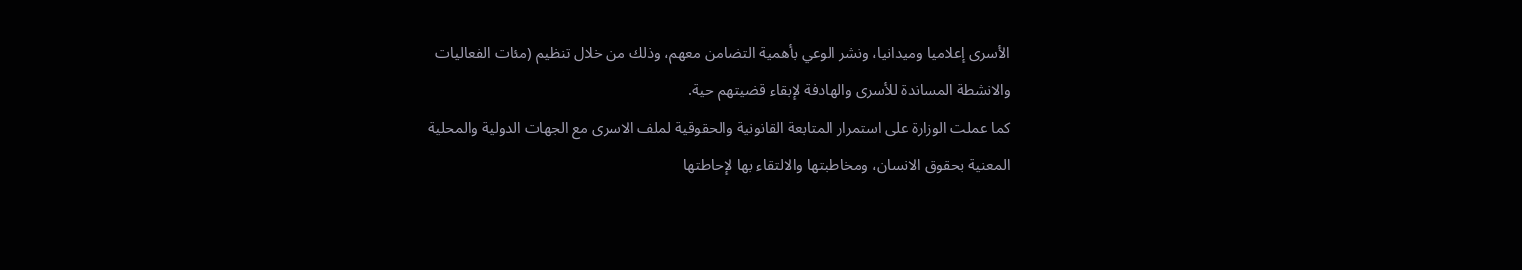الأسرى إعلاميا وميدانيا، ونشر الوعي بأهمية التضامن معهم، وذلك من خلال تنظيم (مئات الفعاليات والانشطة المساندة للأسرى والهادفة لإبقاء قضيتهم حية.
كما عملت الوزارة على استمرار المتابعة القانونية والحقوقية لملف الاسرى مع الجهات الدولية والمحلية المعنية بحقوق الانسان، ومخاطبتها والالتقاء بها لإحاطتها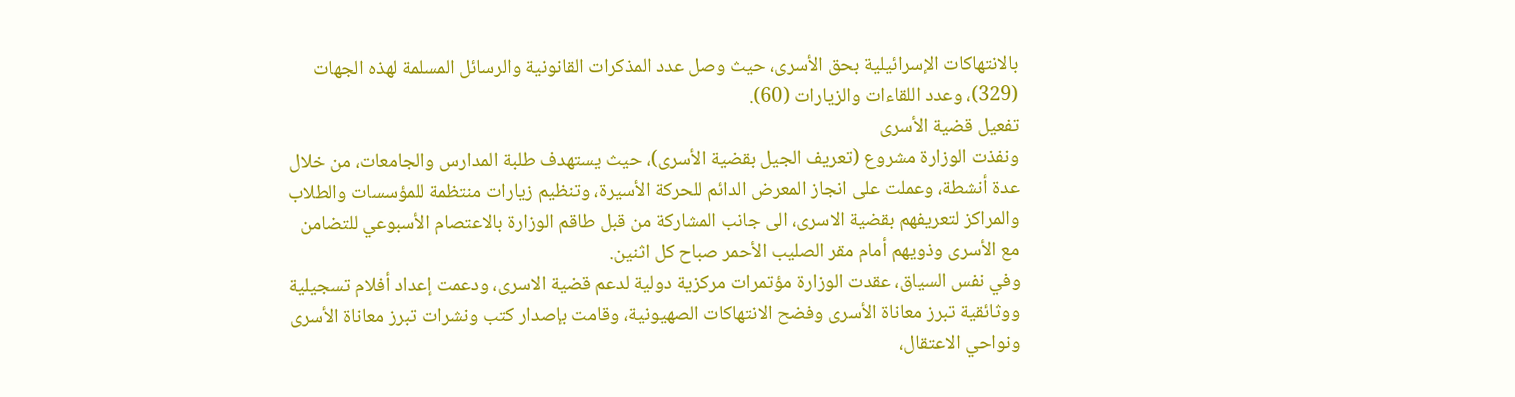بالانتهاكات الإسرائيلية بحق الأسرى، حيث وصل عدد المذكرات القانونية والرسائل المسلمة لهذه الجهات (329)، وعدد اللقاءات والزيارات (60).
تفعيل قضية الأسرى
ونفذت الوزارة مشروع (تعريف الجيل بقضية الأسرى)، حيث يستهدف طلبة المدارس والجامعات، من خلال عدة أنشطة، وعملت على انجاز المعرض الدائم للحركة الأسيرة، وتنظيم زيارات منتظمة للمؤسسات والطلاب والمراكز لتعريفهم بقضية الاسرى، الى جانب المشاركة من قبل طاقم الوزارة بالاعتصام الأسبوعي للتضامن مع الأسرى وذويهم أمام مقر الصليب الأحمر صباح كل اثنين.
وفي نفس السياق، عقدت الوزارة مؤتمرات مركزية دولية لدعم قضية الاسرى، ودعمت إعداد أفلام تسجيلية ووثائقية تبرز معاناة الأسرى وفضح الانتهاكات الصهيونية، وقامت بإصدار كتب ونشرات تبرز معاناة الأسرى ونواحي الاعتقال،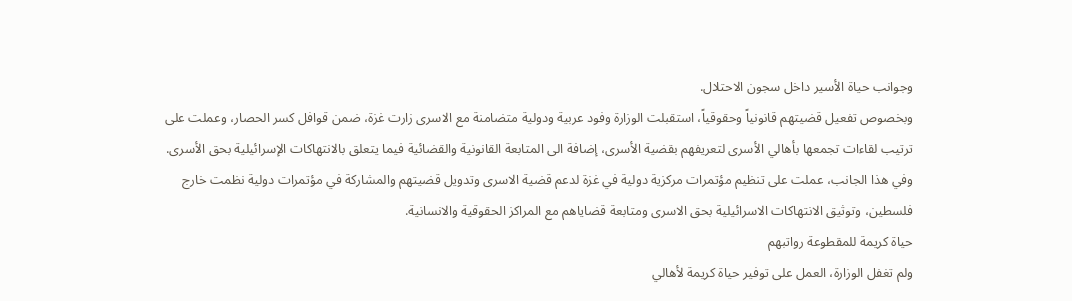وجوانب حياة الأسير داخل سجون الاحتلال.
وبخصوص تفعيل قضيتهم قانونياً وحقوقياً، استقبلت الوزارة وفود عربية ودولية متضامنة مع الاسرى زارت غزة، ضمن قوافل كسر الحصار، وعملت على ترتيب لقاءات تجمعها بأهالي الأسرى لتعريفهم بقضية الأسرى، إضافة الى المتابعة القانونية والقضائية فيما يتعلق بالانتهاكات الإسرائيلية بحق الأسرى.
وفي هذا الجانب، عملت على تنظيم مؤتمرات مركزية دولية في غزة لدعم قضية الاسرى وتدويل قضيتهم والمشاركة في مؤتمرات دولية نظمت خارج فلسطين، وتوثيق الانتهاكات الاسرائيلية بحق الاسرى ومتابعة قضاياهم مع المراكز الحقوقية والانسانية.
حياة كريمة للمقطوعة رواتبهم
ولم تغفل الوزارة، العمل على توفير حياة كريمة لأهالي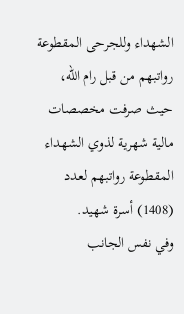الشهداء وللجرحى المقطوعة رواتبهم من قبل رام الله، حيث صرفت مخصصات مالية شهرية لذوي الشهداء المقطوعة رواتبهم لعدد (1408) أسرة شهيد.
وفي نفس الجانب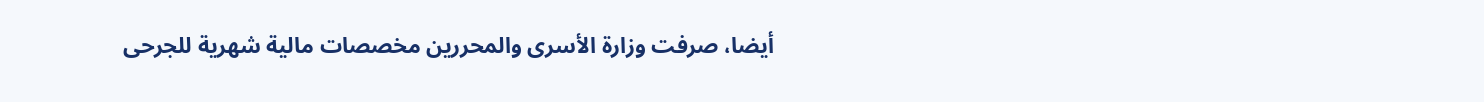أيضا، صرفت وزارة الأسرى والمحررين مخصصات مالية شهرية للجرحى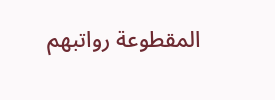المقطوعة رواتبهم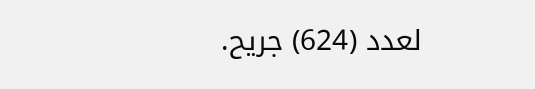لعدد (624) جريح.